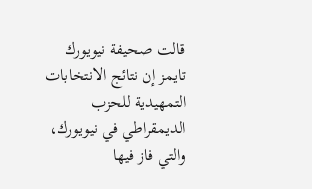قالت صحيفة نيويورك تايمز إن نتائج الانتخابات التمهيدية للحزب الديمقراطي في نيويورك، والتي فاز فيها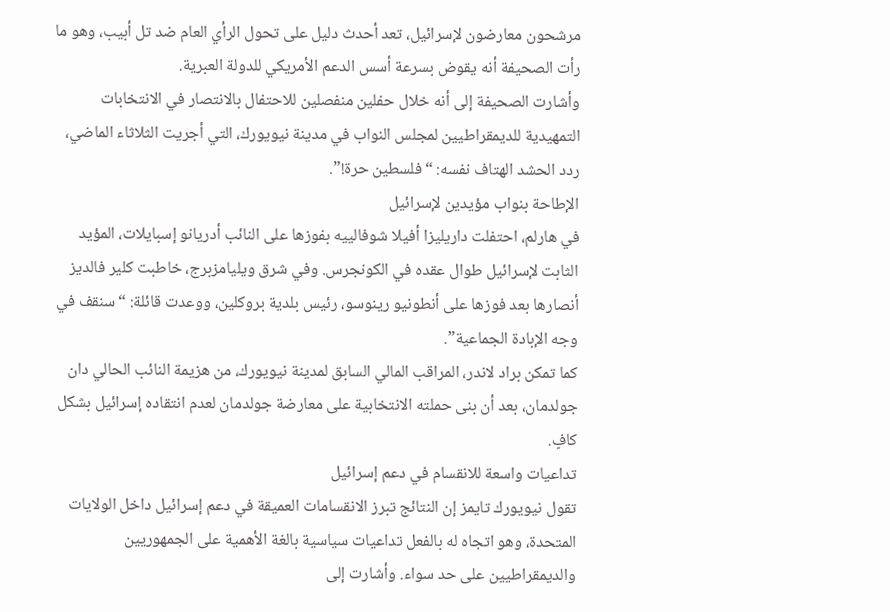مرشحون معارضون لإسرائيل، تعد أحدث دليل على تحول الرأي العام ضد تل أبيب، وهو ما رأت الصحيفة أنه يقوض بسرعة أسس الدعم الأمريكي للدولة العبرية.
وأشارت الصحيفة إلى أنه خلال حفلين منفصلين للاحتفال بالانتصار في الانتخابات التمهيدية للديمقراطيين لمجلس النواب في مدينة نيويورك، التي أجريت الثلاثاء الماضي، ردد الحشد الهتاف نفسه: “فلسطين حرة!”.
الإطاحة بنواب مؤيدين لإسرائيل
في هارلم، احتفلت داريليزا أفيلا شوفالييه بفوزها على النائب أدريانو إسبايلات، المؤيد الثابت لإسرائيل طوال عقده في الكونجرس. وفي شرق ويليامزبرج، خاطبت كلير فالديز أنصارها بعد فوزها على أنطونيو رينوسو، رئيس بلدية بروكلين، ووعدت قائلة: “سنقف في وجه الإبادة الجماعية”.
كما تمكن براد لاندر، المراقب المالي السابق لمدينة نيويورك، من هزيمة النائب الحالي دان جولدمان، بعد أن بنى حملته الانتخابية على معارضة جولدمان لعدم انتقاده إسرائيل بشكل كافٍ.
تداعيات واسعة للانقسام في دعم إسرائيل
تقول نيويورك تايمز إن النتائج تبرز الانقسامات العميقة في دعم إسرائيل داخل الولايات المتحدة، وهو اتجاه له بالفعل تداعيات سياسية بالغة الأهمية على الجمهوريين والديمقراطيين على حد سواء. وأشارت إلى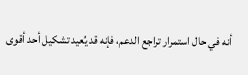أنه في حال استمرار تراجع الدعم، فإنه قد يُعيد تشكيل أحد أقوى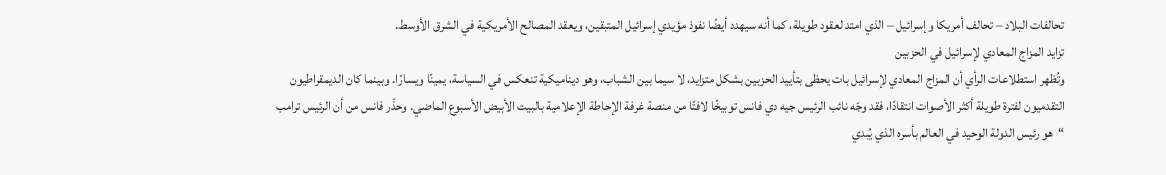تحالفات البلاد – تحالف أمريكا وإسرائيل – الذي امتد لعقود طويلة، كما أنه سيهدد أيضًا نفوذ مؤيدي إسرائيل المتبقين، ويعقد المصالح الأمريكية في الشرق الأوسط.
تزايد المزاج المعادي لإسرائيل في الحزبين
وتُظهر استطلاعات الرأي أن المزاج المعادي لإسرائيل بات يحظى بتأييد الحزبين بشكل متزايد، لا سيما بين الشباب، وهو ديناميكية تنعكس في السياسة، يمينًا ويسارًا. وبينما كان الديمقراطيون التقدميون لفترة طويلة أكثر الأصوات انتقادًا، فقد وجّه نائب الرئيس جيه دي فانس توبيخًا لافتًا من منصة غرفة الإحاطة الإعلامية بالبيت الأبيض الأسبوع الماضي. وحذّر فانس من أن الرئيس ترامب “هو رئيس الدولة الوحيد في العالم بأسره الذي يُبدي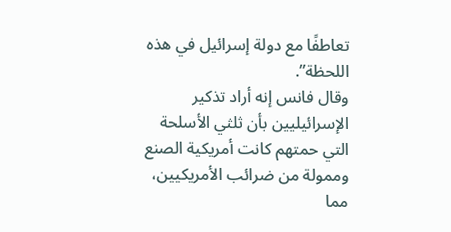تعاطفًا مع دولة إسرائيل في هذه اللحظة”.
وقال فانس إنه أراد تذكير الإسرائيليين بأن ثلثي الأسلحة التي حمتهم كانت أمريكية الصنع وممولة من ضرائب الأمريكيين، مما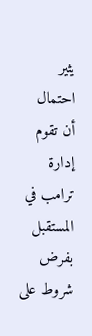يثير احتمال أن تقوم إدارة ترامب في المستقبل بفرض شروط على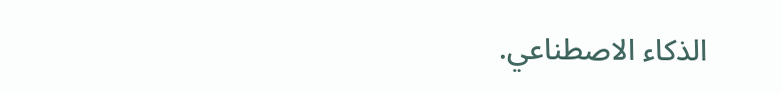الذكاء الاصطناعي.